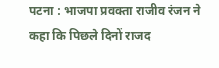पटना : भाजपा प्रवक्ता राजीव रंजन ने कहा कि पिछले दिनों राजद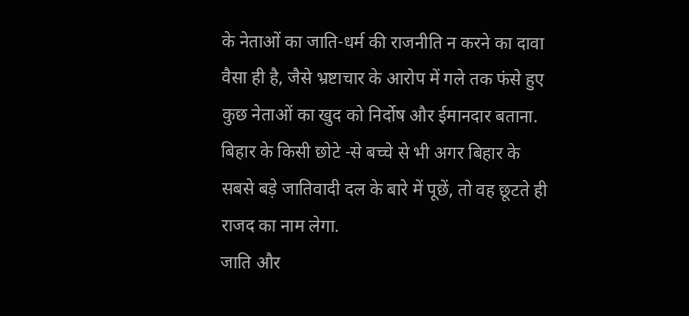के नेताओं का जाति-धर्म की राजनीति न करने का दावा वैसा ही है, जैसे भ्रष्टाचार के आरोप में गले तक फंसे हुए कुछ नेताओं का खुद को निर्दोष और ईमानदार बताना. बिहार के किसी छोटे -से बच्चे से भी अगर बिहार के सबसे बड़े जातिवादी दल के बारे में पूछें, तो वह छूटते ही राजद का नाम लेगा.
जाति और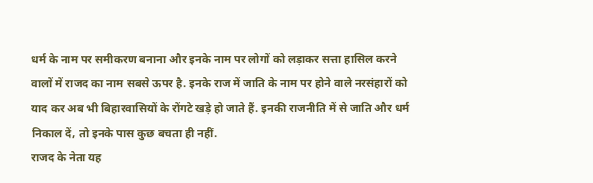धर्म के नाम पर समीकरण बनाना और इनके नाम पर लोगों को लड़ाकर सत्ता हासिल करने वालों में राजद का नाम सबसे ऊपर है. इनके राज में जाति के नाम पर होने वाले नरसंहारों को याद कर अब भी बिहारवासियों के रोंगटे खड़े हो जाते हैं. इनकी राजनीति में से जाति और धर्म निकाल दें, तो इनके पास कुछ बचता ही नहीं.
राजद के नेता यह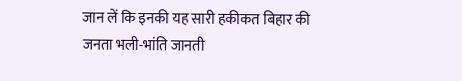जान लें कि इनकी यह सारी हकीकत बिहार की जनता भली-भांति जानती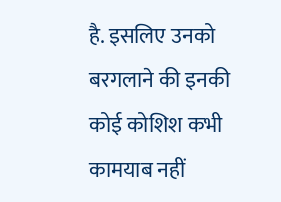है. इसलिए उनको बरगलाने की इनकी कोई कोशिश कभी कामयाब नहीं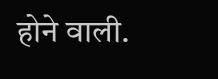होने वाली.